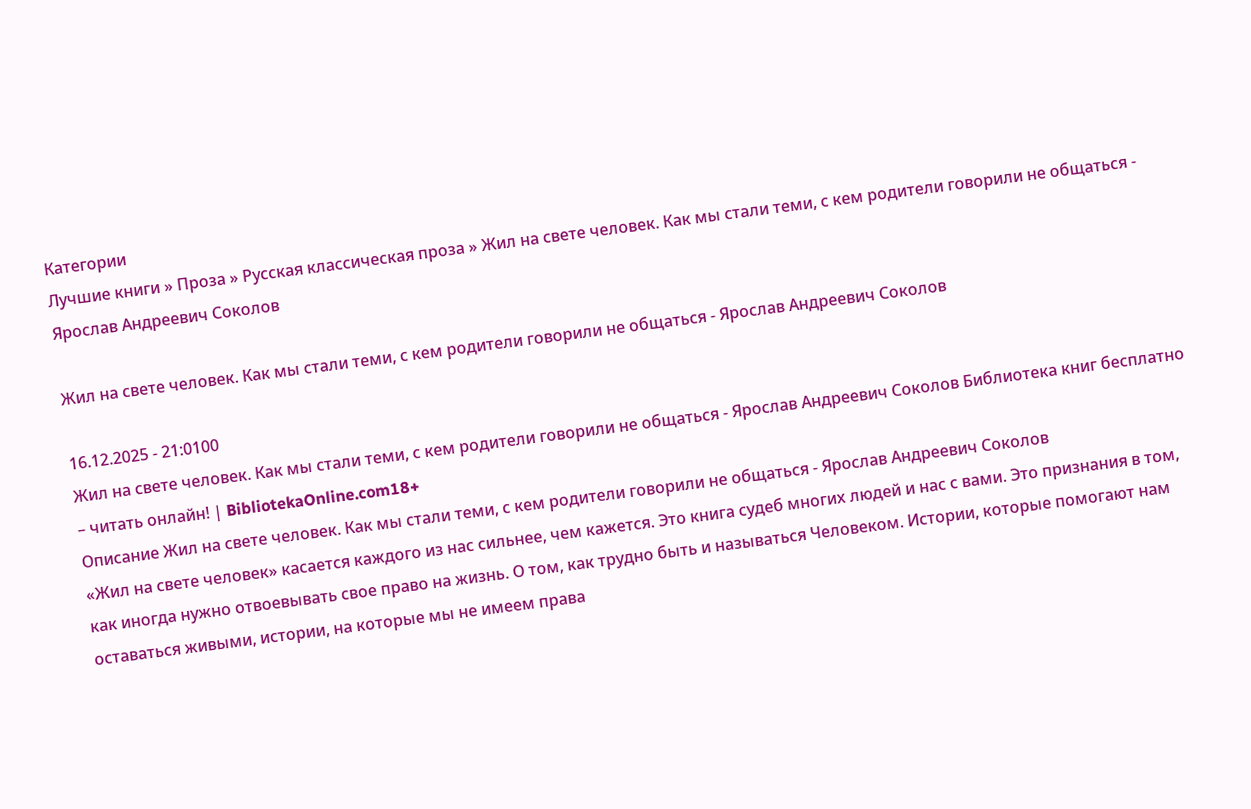Категории
Лучшие книги » Проза » Русская классическая проза » Жил на свете человек. Как мы стали теми, с кем родители говорили не общаться - Ярослав Андреевич Соколов

Жил на свете человек. Как мы стали теми, с кем родители говорили не общаться - Ярослав Андреевич Соколов

16.12.2025 - 21:0100
Жил на свете человек. Как мы стали теми, с кем родители говорили не общаться - Ярослав Андреевич Соколов Библиотека книг бесплатно  – читать онлайн! | BibliotekaOnline.com18+
Описание Жил на свете человек. Как мы стали теми, с кем родители говорили не общаться - Ярослав Андреевич Соколов
«Жил на свете человек» касается каждого из нас сильнее, чем кажется. Это книга судеб многих людей и нас с вами. Это признания в том, как иногда нужно отвоевывать свое право на жизнь. О том, как трудно быть и называться Человеком. Истории, которые помогают нам оставаться живыми, истории, на которые мы не имеем права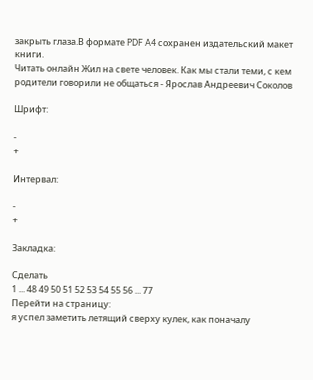закрыть глаза.В формате PDF A4 сохранен издательский макет книги.
Читать онлайн Жил на свете человек. Как мы стали теми, с кем родители говорили не общаться - Ярослав Андреевич Соколов

Шрифт:

-
+

Интервал:

-
+

Закладка:

Сделать
1 ... 48 49 50 51 52 53 54 55 56 ... 77
Перейти на страницу:
я успел заметить летящий сверху кулек, как поначалу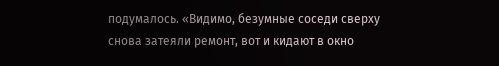подумалось. «Видимо, безумные соседи сверху снова затеяли ремонт, вот и кидают в окно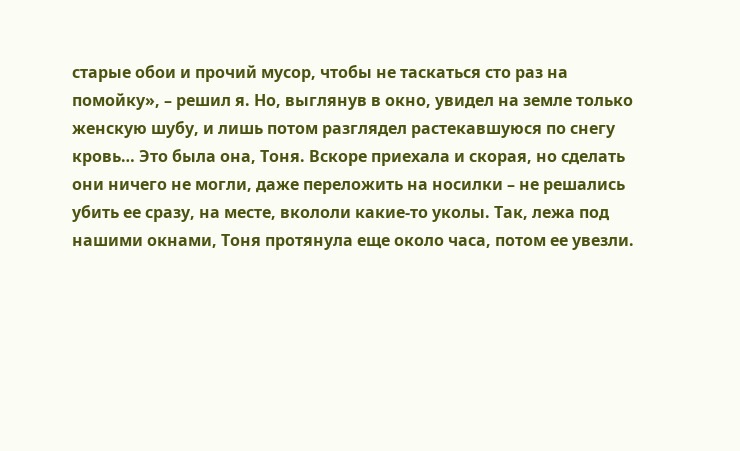старые обои и прочий мусор, чтобы не таскаться сто раз на помойку», – решил я. Но, выглянув в окно, увидел на земле только женскую шубу, и лишь потом разглядел растекавшуюся по снегу кровь… Это была она, Тоня. Вскоре приехала и скорая, но сделать они ничего не могли, даже переложить на носилки – не решались убить ее сразу, на месте, вкололи какие-то уколы. Так, лежа под нашими окнами, Тоня протянула еще около часа, потом ее увезли.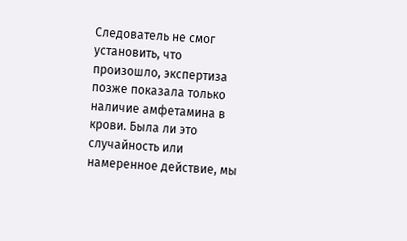Следователь не смог установить, что произошло, экспертиза позже показала только наличие амфетамина в крови. Была ли это случайность или намеренное действие, мы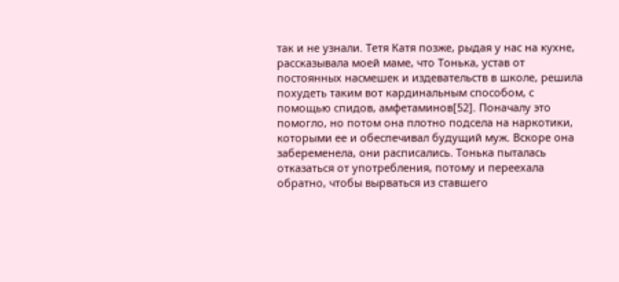так и не узнали. Тетя Катя позже, рыдая у нас на кухне, рассказывала моей маме, что Тонька, устав от постоянных насмешек и издевательств в школе, решила похудеть таким вот кардинальным способом, с помощью спидов, амфетаминов[52]. Поначалу это помогло, но потом она плотно подсела на наркотики, которыми ее и обеспечивал будущий муж. Вскоре она забеременела, они расписались. Тонька пыталась отказаться от употребления, потому и переехала обратно, чтобы вырваться из ставшего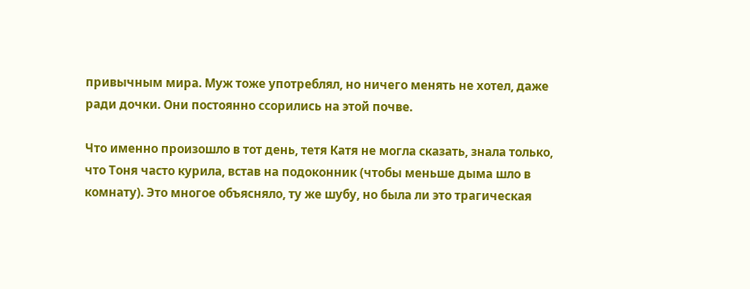привычным мира. Муж тоже употреблял, но ничего менять не хотел, даже ради дочки. Они постоянно ссорились на этой почве.

Что именно произошло в тот день, тетя Катя не могла сказать, знала только, что Тоня часто курила, встав на подоконник (чтобы меньше дыма шло в комнату). Это многое объясняло, ту же шубу, но была ли это трагическая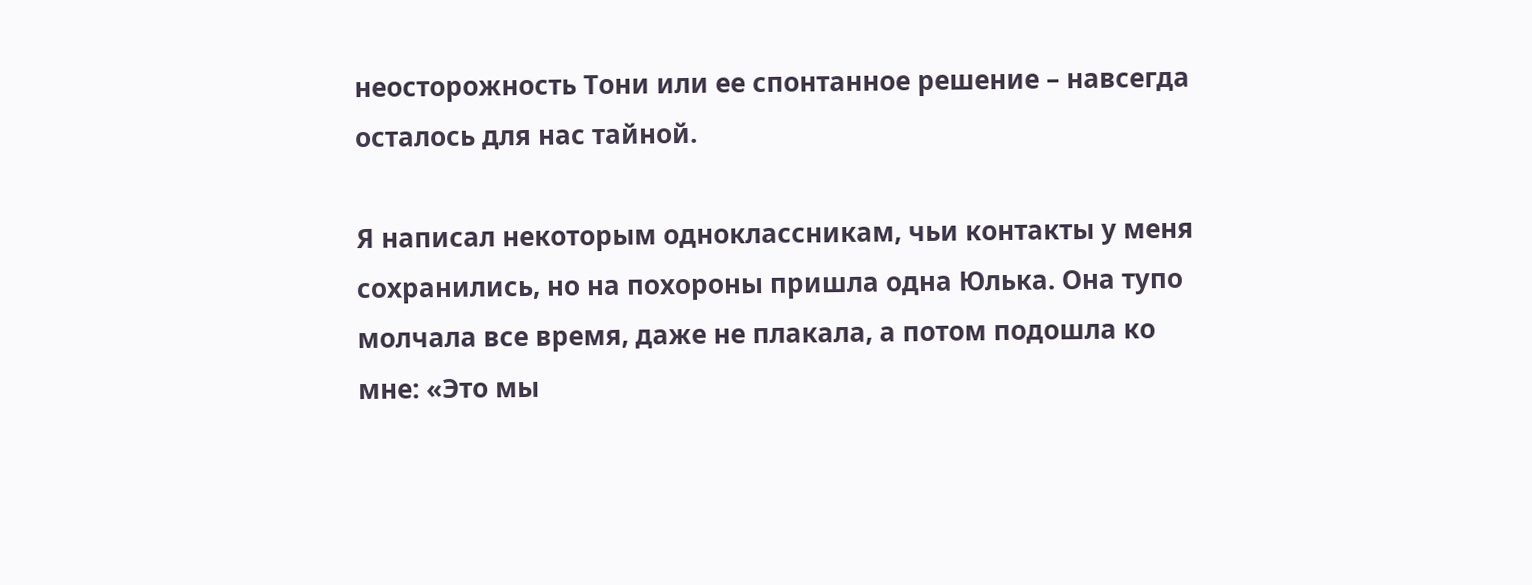неосторожность Тони или ее спонтанное решение – навсегда осталось для нас тайной.

Я написал некоторым одноклассникам, чьи контакты у меня сохранились, но на похороны пришла одна Юлька. Она тупо молчала все время, даже не плакала, а потом подошла ко мне: «Это мы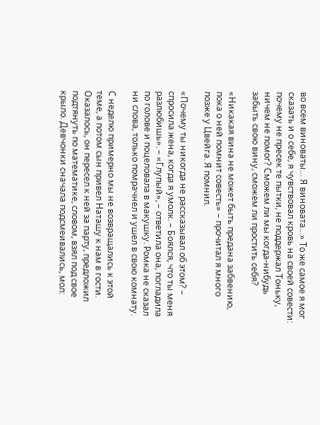во всем виноваты… Я виновата…» То же самое я мог сказать и о себе, я чувствовал кровь на своей совести: почему не пресек те пытки, не поддержал Тоньку, ничем не помог? Сможем ли мы когда-нибудь забыть свою вину, сможем ли простить себя?

«Никакая вина не может быть предана забвению, пока о ней помнит совесть» – прочитал я много позже у Цвейга. Я помнил.

«Почему ты никогда не рассказывал об этом? – спросила жена, когда я умолк. – Боялся, что ты меня разлюбишь». – «Глупый», – ответила она, погладила по голове и поцеловала в макушку. Ромка не сказал ни слова, только помрачнел и ушел в свою комнату.

С неделю примерно мы не возвращались к этой теме, а потом сын привел Наташу к нам в гости. Оказалось, он пересел к ней за парту, предложил подтянуть по математике, словом, взял под свое крыло. Девчонки сначала подсмеивались, мол: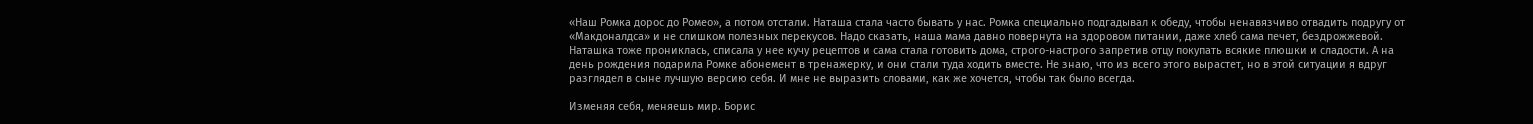«Наш Ромка дорос до Ромео», а потом отстали. Наташа стала часто бывать у нас. Ромка специально подгадывал к обеду, чтобы ненавязчиво отвадить подругу от «Макдоналдса» и не слишком полезных перекусов. Надо сказать, наша мама давно повернута на здоровом питании, даже хлеб сама печет, бездрожжевой. Наташка тоже прониклась, списала у нее кучу рецептов и сама стала готовить дома, строго-настрого запретив отцу покупать всякие плюшки и сладости. А на день рождения подарила Ромке абонемент в тренажерку, и они стали туда ходить вместе. Не знаю, что из всего этого вырастет, но в этой ситуации я вдруг разглядел в сыне лучшую версию себя. И мне не выразить словами, как же хочется, чтобы так было всегда.

Изменяя себя, меняешь мир. Борис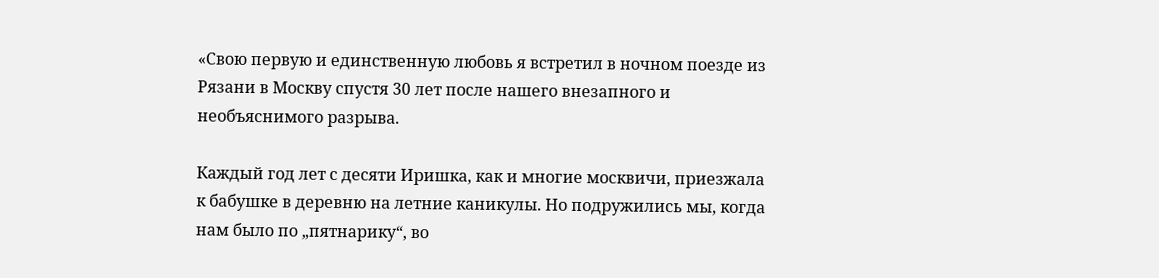«Свою первую и единственную любовь я встретил в ночном поезде из Рязани в Москву спустя 30 лет после нашего внезапного и необъяснимого разрыва.

Каждый год лет с десяти Иришка, как и многие москвичи, приезжала к бабушке в деревню на летние каникулы. Но подружились мы, когда нам было по „пятнарику“, во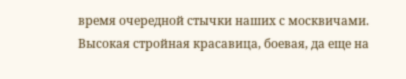время очередной стычки наших с москвичами. Высокая стройная красавица, боевая, да еще на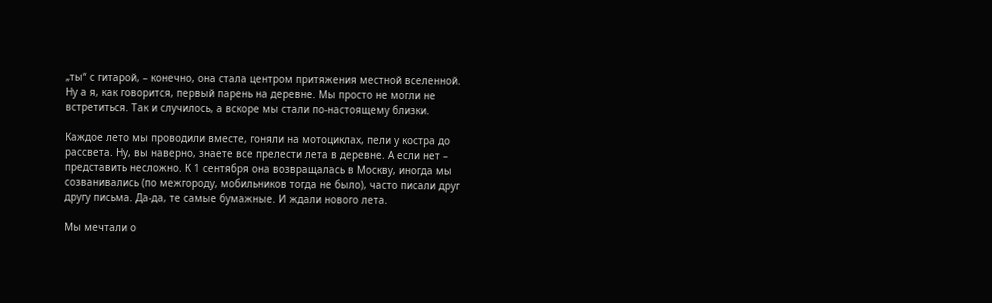„ты“ с гитарой, – конечно, она стала центром притяжения местной вселенной. Ну а я, как говорится, первый парень на деревне. Мы просто не могли не встретиться. Так и случилось, а вскоре мы стали по-настоящему близки.

Каждое лето мы проводили вместе, гоняли на мотоциклах, пели у костра до рассвета. Ну, вы наверно, знаете все прелести лета в деревне. А если нет – представить несложно. К 1 сентября она возвращалась в Москву, иногда мы созванивались (по межгороду, мобильников тогда не было), часто писали друг другу письма. Да-да, те самые бумажные. И ждали нового лета.

Мы мечтали о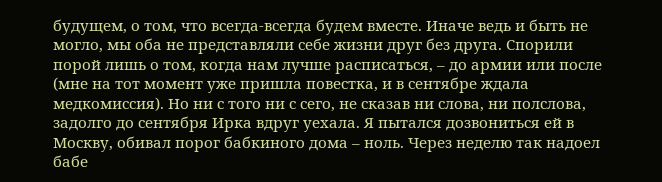будущем, о том, что всегда-всегда будем вместе. Иначе ведь и быть не могло, мы оба не представляли себе жизни друг без друга. Спорили порой лишь о том, когда нам лучше расписаться, – до армии или после (мне на тот момент уже пришла повестка, и в сентябре ждала медкомиссия). Но ни с того ни с сего, не сказав ни слова, ни полслова, задолго до сентября Ирка вдруг уехала. Я пытался дозвониться ей в Москву, обивал порог бабкиного дома – ноль. Через неделю так надоел бабе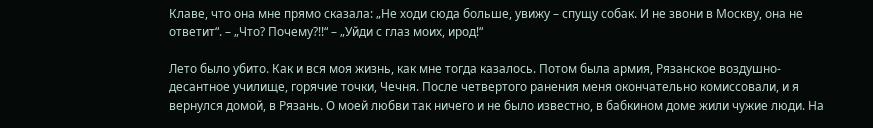Клаве, что она мне прямо сказала: „Не ходи сюда больше, увижу – спущу собак. И не звони в Москву, она не ответит“. – „Что? Почему?!!“ – „Уйди с глаз моих, ирод!“

Лето было убито. Как и вся моя жизнь, как мне тогда казалось. Потом была армия, Рязанское воздушно-десантное училище, горячие точки, Чечня. После четвертого ранения меня окончательно комиссовали, и я вернулся домой, в Рязань. О моей любви так ничего и не было известно, в бабкином доме жили чужие люди. На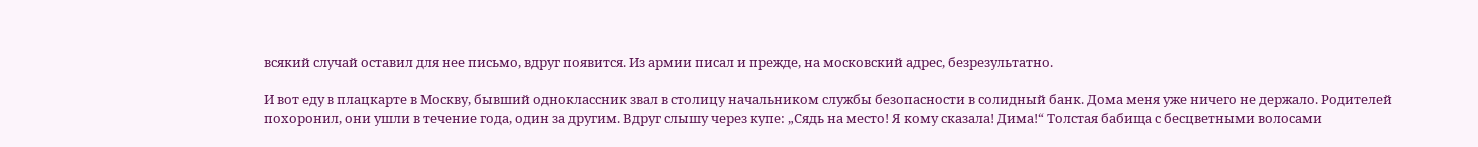всякий случай оставил для нее письмо, вдруг появится. Из армии писал и прежде, на московский адрес, безрезультатно.

И вот еду в плацкарте в Москву, бывший одноклассник звал в столицу начальником службы безопасности в солидный банк. Дома меня уже ничего не держало. Родителей похоронил, они ушли в течение года, один за другим. Вдруг слышу через купе: „Сядь на место! Я кому сказала! Дима!“ Толстая бабища с бесцветными волосами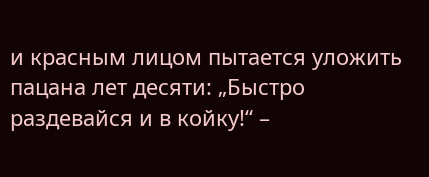и красным лицом пытается уложить пацана лет десяти: „Быстро раздевайся и в койку!“ –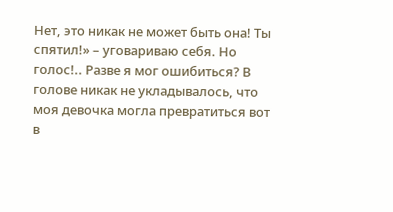Нет, это никак не может быть она! Ты спятил!» – уговариваю себя. Но голос!.. Разве я мог ошибиться? В голове никак не укладывалось, что моя девочка могла превратиться вот в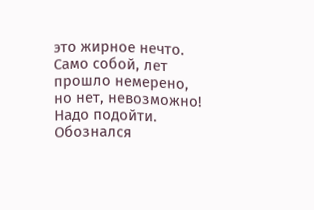это жирное нечто. Само собой, лет прошло немерено, но нет, невозможно! Надо подойти. Обознался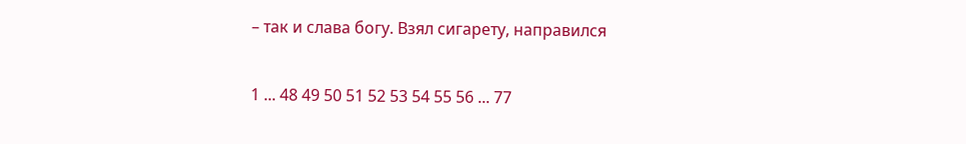– так и слава богу. Взял сигарету, направился

1 ... 48 49 50 51 52 53 54 55 56 ... 77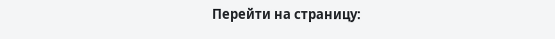Перейти на страницу: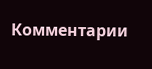Комментарии